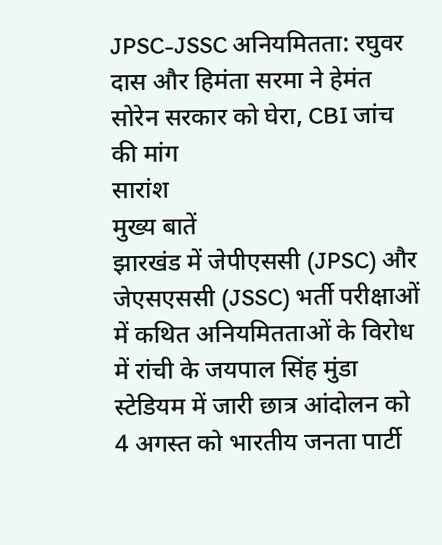JPSC-JSSC अनियमितता: रघुवर दास और हिमंता सरमा ने हेमंत सोरेन सरकार को घेरा, CBI जांच की मांग
सारांश
मुख्य बातें
झारखंड में जेपीएससी (JPSC) और जेएसएससी (JSSC) भर्ती परीक्षाओं में कथित अनियमितताओं के विरोध में रांची के जयपाल सिंह मुंडा स्टेडियम में जारी छात्र आंदोलन को 4 अगस्त को भारतीय जनता पार्टी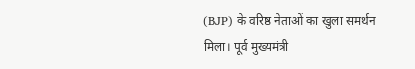(BJP) के वरिष्ठ नेताओं का खुला समर्थन मिला। पूर्व मुख्यमंत्री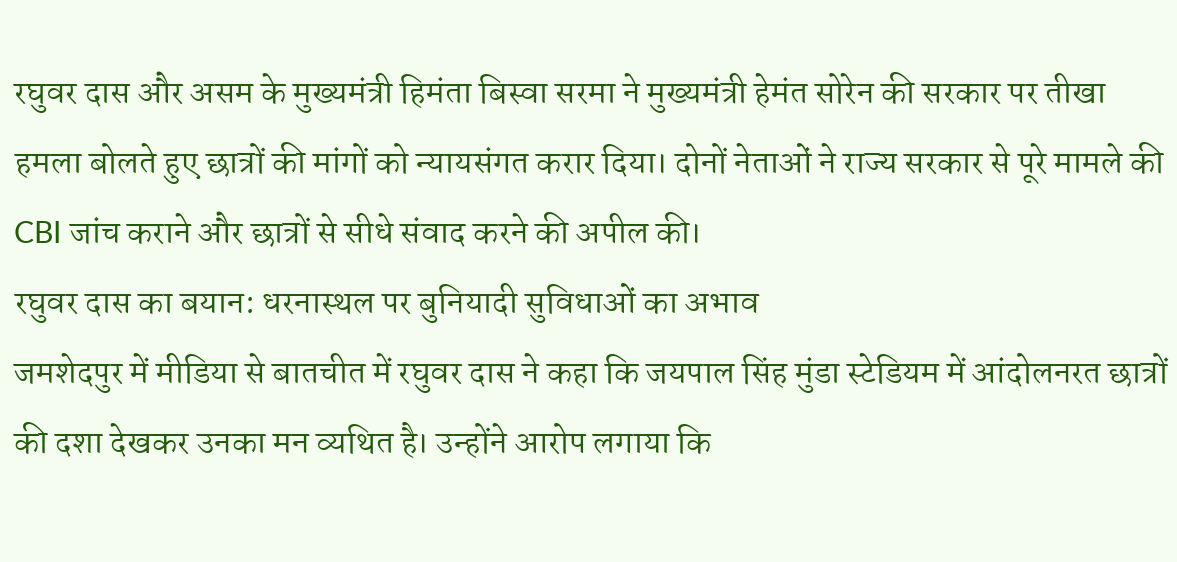रघुवर दास और असम के मुख्यमंत्री हिमंता बिस्वा सरमा ने मुख्यमंत्री हेमंत सोरेन की सरकार पर तीखा हमला बोलते हुए छात्रों की मांगों को न्यायसंगत करार दिया। दोनों नेताओं ने राज्य सरकार से पूरे मामले की CBI जांच कराने और छात्रों से सीधे संवाद करने की अपील की।
रघुवर दास का बयान: धरनास्थल पर बुनियादी सुविधाओं का अभाव
जमशेदपुर में मीडिया से बातचीत में रघुवर दास ने कहा कि जयपाल सिंह मुंडा स्टेडियम में आंदोलनरत छात्रों की दशा देखकर उनका मन व्यथित है। उन्होंने आरोप लगाया कि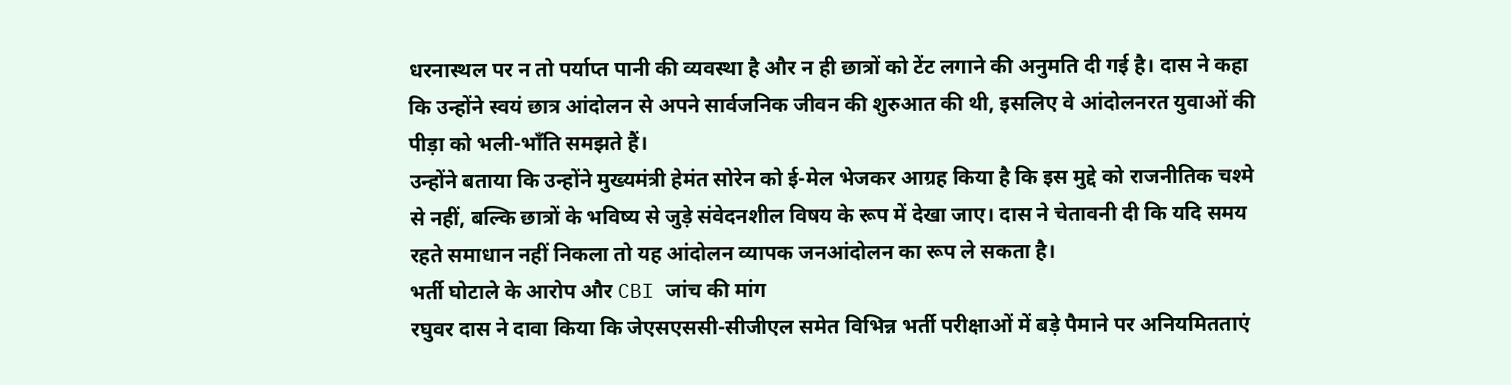धरनास्थल पर न तो पर्याप्त पानी की व्यवस्था है और न ही छात्रों को टेंट लगाने की अनुमति दी गई है। दास ने कहा कि उन्होंने स्वयं छात्र आंदोलन से अपने सार्वजनिक जीवन की शुरुआत की थी, इसलिए वे आंदोलनरत युवाओं की पीड़ा को भली-भाँति समझते हैं।
उन्होंने बताया कि उन्होंने मुख्यमंत्री हेमंत सोरेन को ई-मेल भेजकर आग्रह किया है कि इस मुद्दे को राजनीतिक चश्मे से नहीं, बल्कि छात्रों के भविष्य से जुड़े संवेदनशील विषय के रूप में देखा जाए। दास ने चेतावनी दी कि यदि समय रहते समाधान नहीं निकला तो यह आंदोलन व्यापक जनआंदोलन का रूप ले सकता है।
भर्ती घोटाले के आरोप और CBI जांच की मांग
रघुवर दास ने दावा किया कि जेएसएससी-सीजीएल समेत विभिन्न भर्ती परीक्षाओं में बड़े पैमाने पर अनियमितताएं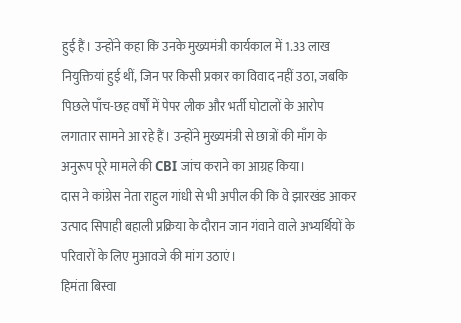हुई हैं। उन्होंने कहा कि उनके मुख्यमंत्री कार्यकाल में 1.33 लाख नियुक्तियां हुई थीं, जिन पर किसी प्रकार का विवाद नहीं उठा, जबकि पिछले पाँच-छह वर्षों में पेपर लीक और भर्ती घोटालों के आरोप लगातार सामने आ रहे हैं। उन्होंने मुख्यमंत्री से छात्रों की माँग के अनुरूप पूरे मामले की CBI जांच कराने का आग्रह किया।
दास ने कांग्रेस नेता राहुल गांधी से भी अपील की कि वे झारखंड आकर उत्पाद सिपाही बहाली प्रक्रिया के दौरान जान गंवाने वाले अभ्यर्थियों के परिवारों के लिए मुआवजे की मांग उठाएं।
हिमंता बिस्वा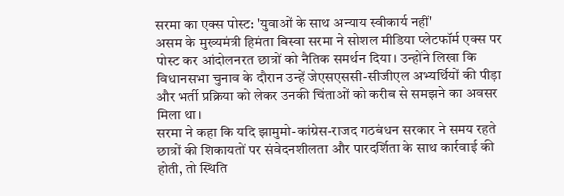सरमा का एक्स पोस्ट: 'युवाओं के साथ अन्याय स्वीकार्य नहीं'
असम के मुख्यमंत्री हिमंता बिस्वा सरमा ने सोशल मीडिया प्लेटफॉर्म एक्स पर पोस्ट कर आंदोलनरत छात्रों को नैतिक समर्थन दिया। उन्होंने लिखा कि विधानसभा चुनाव के दौरान उन्हें जेएसएससी-सीजीएल अभ्यर्थियों की पीड़ा और भर्ती प्रक्रिया को लेकर उनकी चिंताओं को करीब से समझने का अवसर मिला था।
सरमा ने कहा कि यदि झामुमो-कांग्रेस-राजद गठबंधन सरकार ने समय रहते छात्रों की शिकायतों पर संवेदनशीलता और पारदर्शिता के साथ कार्रवाई की होती, तो स्थिति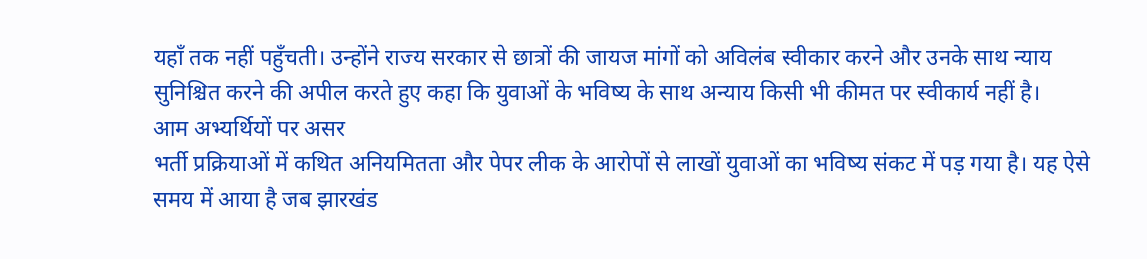यहाँ तक नहीं पहुँचती। उन्होंने राज्य सरकार से छात्रों की जायज मांगों को अविलंब स्वीकार करने और उनके साथ न्याय सुनिश्चित करने की अपील करते हुए कहा कि युवाओं के भविष्य के साथ अन्याय किसी भी कीमत पर स्वीकार्य नहीं है।
आम अभ्यर्थियों पर असर
भर्ती प्रक्रियाओं में कथित अनियमितता और पेपर लीक के आरोपों से लाखों युवाओं का भविष्य संकट में पड़ गया है। यह ऐसे समय में आया है जब झारखंड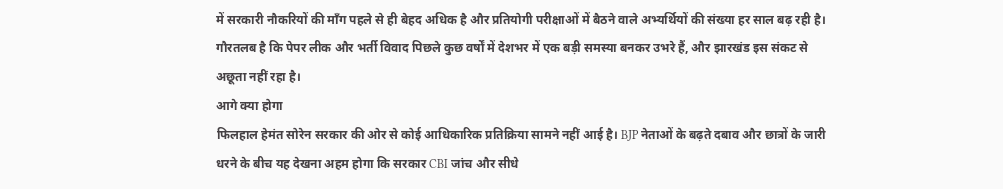में सरकारी नौकरियों की माँग पहले से ही बेहद अधिक है और प्रतियोगी परीक्षाओं में बैठने वाले अभ्यर्थियों की संख्या हर साल बढ़ रही है। गौरतलब है कि पेपर लीक और भर्ती विवाद पिछले कुछ वर्षों में देशभर में एक बड़ी समस्या बनकर उभरे हैं, और झारखंड इस संकट से अछूता नहीं रहा है।
आगे क्या होगा
फिलहाल हेमंत सोरेन सरकार की ओर से कोई आधिकारिक प्रतिक्रिया सामने नहीं आई है। BJP नेताओं के बढ़ते दबाव और छात्रों के जारी धरने के बीच यह देखना अहम होगा कि सरकार CBI जांच और सीधे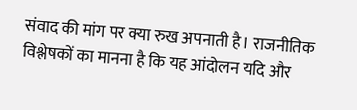संवाद की मांग पर क्या रुख अपनाती है। राजनीतिक विश्लेषकों का मानना है कि यह आंदोलन यदि और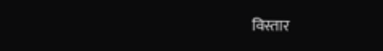विस्तार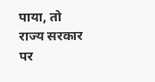पाया, तो राज्य सरकार पर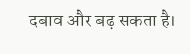दबाव और बढ़ सकता है।